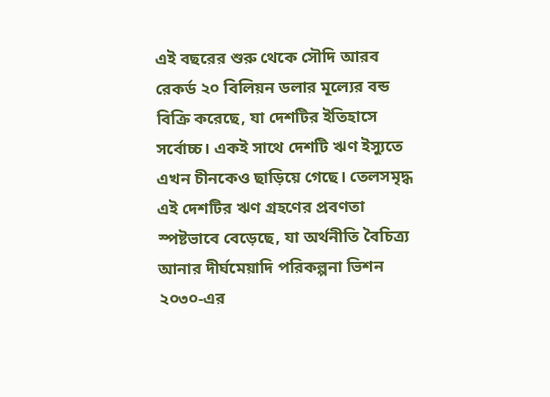এই বছরের শুরু থেকে সৌদি আরব রেকর্ড ২০ বিলিয়ন ডলার মূল্যের বন্ড বিক্রি করেছে, যা দেশটির ইতিহাসে সর্বোচ্চ। একই সাথে দেশটি ঋণ ইস্যুতে এখন চীনকেও ছাড়িয়ে গেছে। তেলসমৃদ্ধ এই দেশটির ঋণ গ্রহণের প্রবণতা স্পষ্টভাবে বেড়েছে, যা অর্থনীতি বৈচিত্র্য আনার দীর্ঘমেয়াদি পরিকল্পনা ভিশন ২০৩০-এর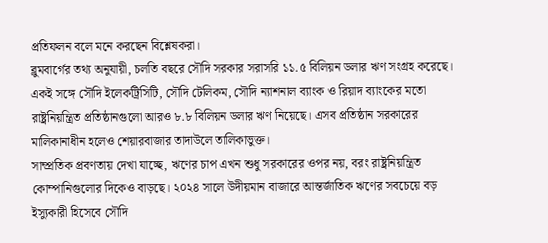প্রতিফলন বলে মনে করছেন বিশ্লেষকরা।
ব্লুমবার্গের তথ্য অনুযায়ী, চলতি বছরে সৌদি সরকার সরাসরি ১১.৫ বিলিয়ন ডলার ঋণ সংগ্রহ করেছে। একই সঙ্গে সৌদি ইলেকট্রিসিটি, সৌদি টেলিকম, সৌদি ন্যাশনাল ব্যাংক ও রিয়াদ ব্যাংকের মতো রাষ্ট্রনিয়ন্ত্রিত প্রতিষ্ঠানগুলো আরও ৮.৮ বিলিয়ন ডলার ঋণ নিয়েছে। এসব প্রতিষ্ঠান সরকারের মালিকানাধীন হলেও শেয়ারবাজার তাদাউলে তালিকাভুক্ত।
সাম্প্রতিক প্রবণতায় দেখা যাচ্ছে, ঋণের চাপ এখন শুধু সরকারের ওপর নয়, বরং রাষ্ট্রনিয়ন্ত্রিত কোম্পানিগুলোর দিকেও বাড়ছে। ২০২৪ সালে উদীয়মান বাজারে আন্তর্জাতিক ঋণের সবচেয়ে বড় ইস্যুকারী হিসেবে সৌদি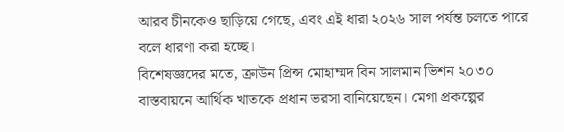আরব চীনকেও ছাড়িয়ে গেছে, এবং এই ধারা ২০২৬ সাল পর্যন্ত চলতে পারে বলে ধারণা করা হচ্ছে।
বিশেষজ্ঞদের মতে, ক্রাউন প্রিন্স মোহাম্মদ বিন সালমান ভিশন ২০৩০ বাস্তবায়নে আর্থিক খাতকে প্রধান ভরসা বানিয়েছেন। মেগা প্রকল্পের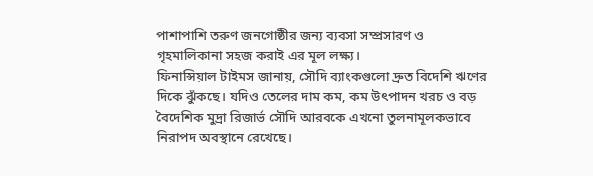পাশাপাশি তরুণ জনগোষ্ঠীর জন্য ব্যবসা সম্প্রসারণ ও গৃহমালিকানা সহজ করাই এর মূল লক্ষ্য।
ফিনান্সিয়াল টাইমস জানায়, সৌদি ব্যাংকগুলো দ্রুত বিদেশি ঋণের দিকে ঝুঁকছে। যদিও তেলের দাম কম, কম উৎপাদন খরচ ও বড় বৈদেশিক মুদ্রা রিজার্ভ সৌদি আরবকে এখনো তুলনামূলকভাবে নিরাপদ অবস্থানে রেখেছে।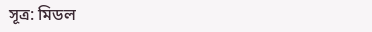সূত্র: মিডল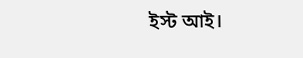ইস্ট আই।